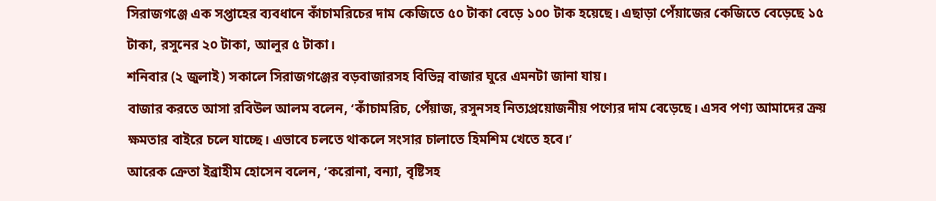সিরাজগঞ্জে এক সপ্তাহের ব্যবধানে কাঁচামরিচের দাম কেজিতে ৫০ টাকা বেড়ে ১০০ টাক হয়েছে। এছাড়া পেঁয়াজের কেজিতে বেড়েছে ১৫ টাকা, রসুনের ২০ টাকা, আলুর ৫ টাকা।
শনিবার (২ জুলাই) সকালে সিরাজগঞ্জের বড়বাজারসহ বিভিন্ন বাজার ঘুরে এমনটা জানা যায়।
বাজার করতে আসা রবিউল আলম বলেন, ‘কাঁচামরিচ, পেঁয়াজ, রসুনসহ নিত্যপ্রয়োজনীয় পণ্যের দাম বেড়েছে। এসব পণ্য আমাদের ক্রয় ক্ষমতার বাইরে চলে যাচ্ছে। এভাবে চলতে থাকলে সংসার চালাতে হিমশিম খেতে হবে।’
আরেক ক্রেতা ইব্রাহীম হোসেন বলেন, ‘করোনা, বন্যা, বৃষ্টিসহ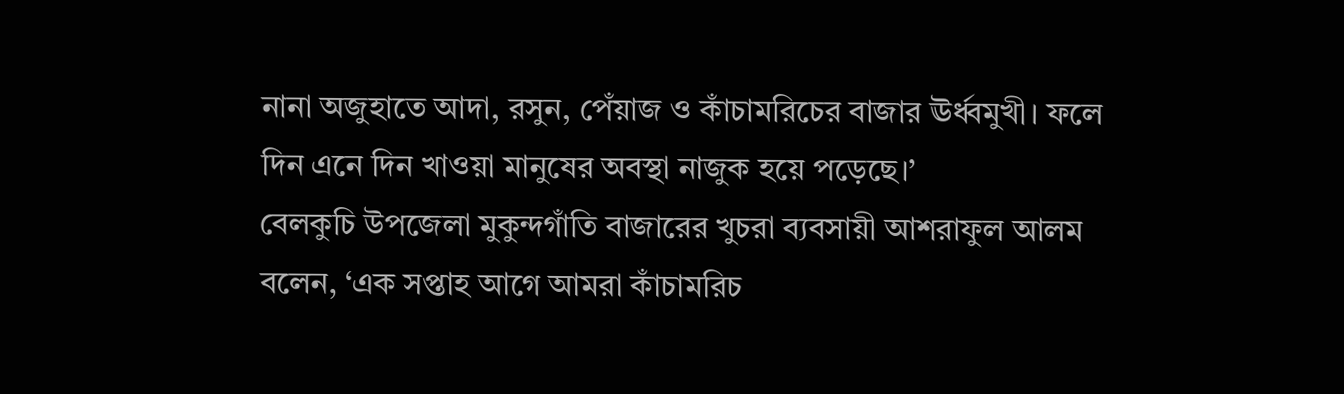নানা অজুহাতে আদা, রসুন, পেঁয়াজ ও কাঁচামরিচের বাজার ঊর্ধ্বমুখী। ফলে দিন এনে দিন খাওয়া মানুষের অবস্থা নাজুক হয়ে পড়েছে।’
বেলকুচি উপজেলা মুকুন্দগাঁতি বাজারের খুচরা ব্যবসায়ী আশরাফুল আলম বলেন, ‘এক সপ্তাহ আগে আমরা কাঁচামরিচ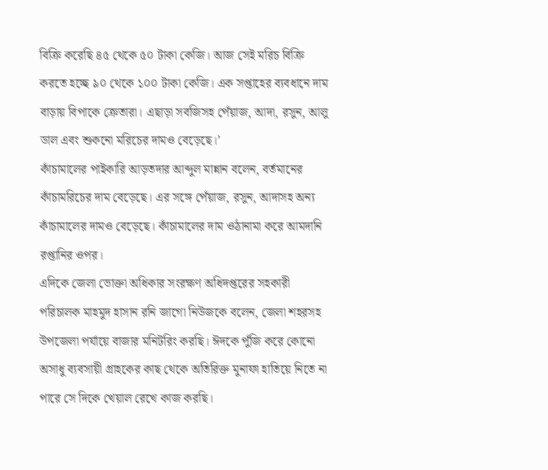বিক্রি করেছি ৪৫ থেকে ৫০ টাকা কেজি। আজ সেই মরিচ বিক্রি করতে হচ্ছে ৯০ থেকে ১০০ টাকা কেজি। এক সপ্তাহের ব্যবধানে দাম বাড়ায় বিপাকে ক্রেতারা। এছাড়া সবজিসহ পেঁয়াজ, আদা, রসুন, আলু ডাল এবং শুকনো মরিচের দামও বেড়েছে।’
কাঁচামালের পাইকারি আড়তদার আব্দুল মান্নান বলেন, বর্তমানের কাঁচামরিচের দাম বেড়েছে। এর সঙ্গে পেঁয়াজ, রসুন, আদাসহ অন্য কাঁচামালের দামও বেড়েছে। কাঁচামালের দাম ওঠানামা করে আমদানি রপ্তানির ওপর।
এদিকে জেলা ভোক্তা অধিকার সংরক্ষণ অধিদপ্তরের সহকারী পরিচালক মাহমুদ হাসান রনি জাগো নিউজকে বলেন, জেলা শহরসহ উপজেলা পর্যায়ে বাজার মনিটরিং করছি। ঈদকে পুঁজি করে কোনো অসাধু ব্যবসায়ী গ্রাহকের কাছ থেকে অতিরিক্ত মুনাফা হাতিয়ে নিতে না পারে সে দিকে খেয়াল রেখে কাজ করছি।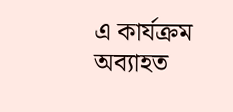এ কার্যক্রম অব্যাহত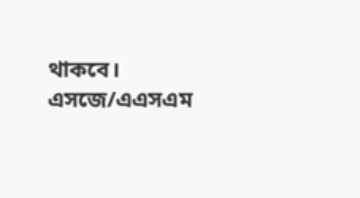থাকবে।
এসজে/এএসএম